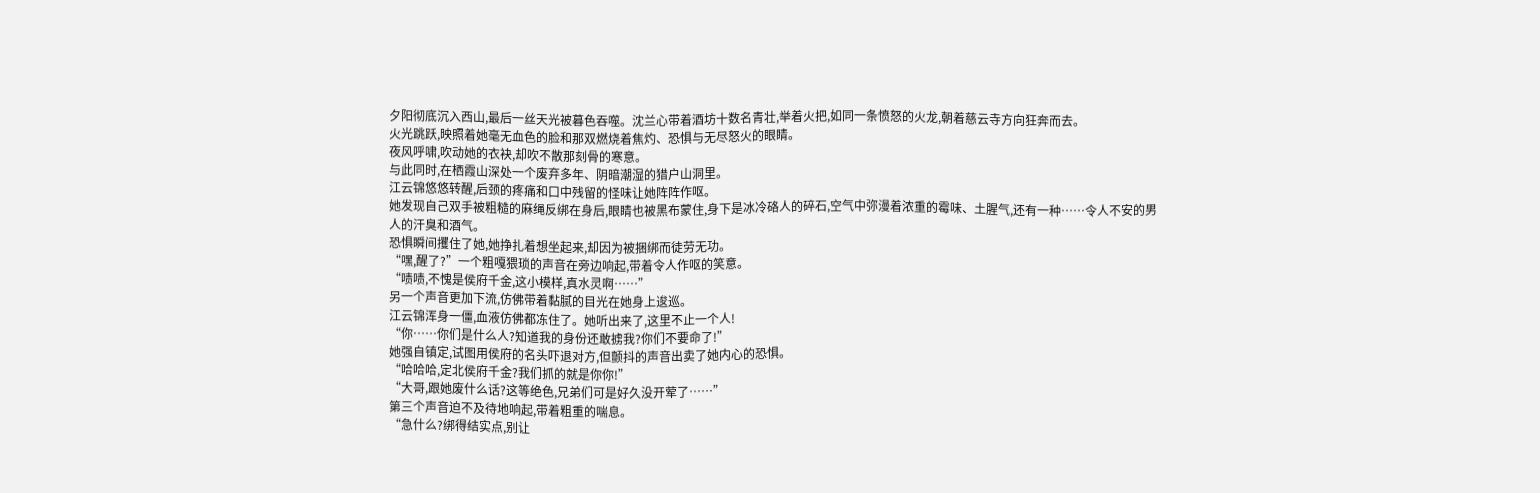夕阳彻底沉入西山,最后一丝天光被暮色吞噬。沈兰心带着酒坊十数名青壮,举着火把,如同一条愤怒的火龙,朝着慈云寺方向狂奔而去。
火光跳跃,映照着她毫无血色的脸和那双燃烧着焦灼、恐惧与无尽怒火的眼睛。
夜风呼啸,吹动她的衣袂,却吹不散那刻骨的寒意。
与此同时,在栖霞山深处一个废弃多年、阴暗潮湿的猎户山洞里。
江云锦悠悠转醒,后颈的疼痛和口中残留的怪味让她阵阵作呕。
她发现自己双手被粗糙的麻绳反绑在身后,眼睛也被黑布蒙住,身下是冰冷硌人的碎石,空气中弥漫着浓重的霉味、土腥气,还有一种……令人不安的男人的汗臭和酒气。
恐惧瞬间攫住了她,她挣扎着想坐起来,却因为被捆绑而徒劳无功。
“嘿,醒了?”一个粗嘎猥琐的声音在旁边响起,带着令人作呕的笑意。
“啧啧,不愧是侯府千金,这小模样,真水灵啊……”
另一个声音更加下流,仿佛带着黏腻的目光在她身上逡巡。
江云锦浑身一僵,血液仿佛都冻住了。她听出来了,这里不止一个人!
“你……你们是什么人?知道我的身份还敢掳我?你们不要命了!”
她强自镇定,试图用侯府的名头吓退对方,但颤抖的声音出卖了她内心的恐惧。
“哈哈哈,定北侯府千金?我们抓的就是你你!”
“大哥,跟她废什么话?这等绝色,兄弟们可是好久没开荤了……”
第三个声音迫不及待地响起,带着粗重的喘息。
“急什么?绑得结实点,别让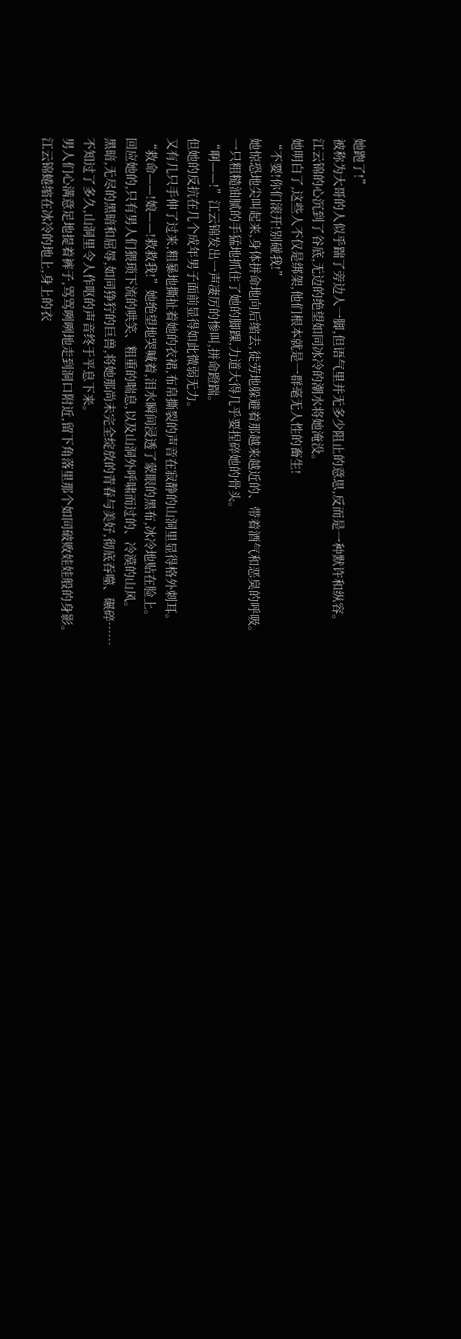她跑了!”
被称为大哥的人似乎踹了旁边人一脚,但语气里并无多少阻止的意思,反而是一种默许和纵容。
江云锦的心沉到了谷底,无边的绝望如同冰冷的潮水将她淹没。
她明白了,这些人不仅是绑架,他们根本就是一群毫无人性的畜生!
“不要!你们滚开!别碰我!”
她惊恐地尖叫起来,身体拼命地向后缩去,徒劳地躲避着那越来越近的、带着酒气和恶臭的呼吸。
一只粗糙油腻的手猛地抓住了她的脚踝,力道大得几乎要捏碎她的骨头。
“啊——!”江云锦发出一声凄厉的惨叫,拼命蹬踹。
但她的反抗在几个成年男子面前显得如此微弱无力。
又有几只手伸了过来,粗暴地撕扯着她的衣裙,布帛撕裂的声音在寂静的山洞里显得格外刺耳。
“救命——!娘——!救救我!”她绝望地哭喊着,泪水瞬间浸透了蒙眼的黑布,冰冷地贴在脸上。
回应她的,只有男人们猥琐下流的哄笑、粗重的喘息,以及山洞外呼啸而过的、冷漠的山风。
黑暗,无尽的黑暗和屈辱,如同狰狞的巨兽,将她那尚未完全绽放的青春与美好,彻底吞噬、碾碎……
不知过了多久,山洞里令人作呕的声音终于平息下来。
男人们心满意足地提着裤子,骂骂咧咧地走到洞口附近,留下角落里那个如同破败娃娃般的身影。
江云锦蜷缩在冰冷的地上,身上的衣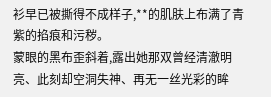衫早已被撕得不成样子,**的肌肤上布满了青紫的掐痕和污秽。
蒙眼的黑布歪斜着,露出她那双曾经清澈明亮、此刻却空洞失神、再无一丝光彩的眸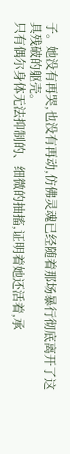子。她没有再哭,也没有再动,仿佛灵魂已经随着那场暴行彻底离开了这具残破的躯壳。
只有偶尔身体无法抑制的、细微的抽搐,证明着她还活着,承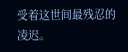受着这世间最残忍的凌迟。